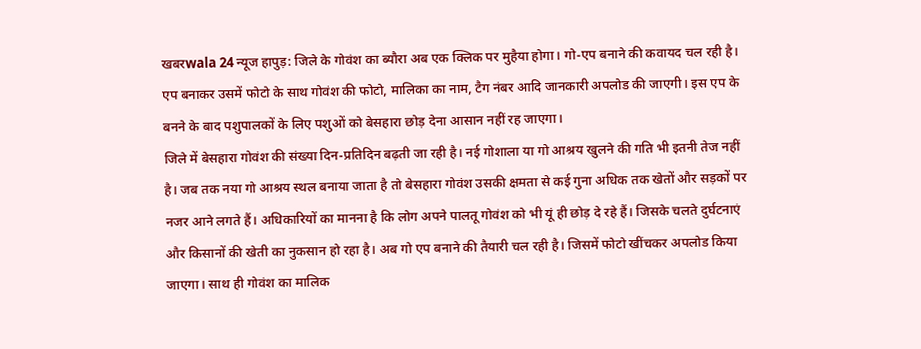खबरwala 24 न्यूज हापुड़: जिले के गोवंश का ब्यौरा अब एक क्लिक पर मुहैया होगा। गो-एप बनाने की कवायद चल रही है। एप बनाकर उसमें फोटो के साथ गोवंश की फोटो, मालिका का नाम, टैग नंबर आदि जानकारी अपलोड की जाएगी। इस एप के बनने के बाद पशुपालकों के लिए पशुओं को बेसहारा छोड़ देना आसान नहीं रह जाएगा।
जिले में बेसहारा गोवंश की संख्या दिन-प्रतिदिन बढ़ती जा रही है। नई गोशाला या गो आश्रय खुलने की गति भी इतनी तेज नहीं है। जब तक नया गो आश्रय स्थल बनाया जाता है तो बेसहारा गोवंश उसकी क्षमता से कई गुना अधिक तक खेतों और सड़कों पर नजर आने लगते हैं। अधिकारियों का मानना है कि लोग अपने पालतू गोवंश को भी यूं ही छोड़ दे रहे हैं। जिसके चलते दुर्घटनाएं और किसानों की खेती का नुकसान हो रहा है। अब गो एप बनाने की तैयारी चल रही है। जिसमें फोटो खींचकर अपलोड किया जाएगा। साथ ही गोवंश का मालिक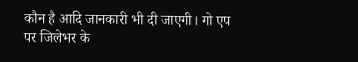कौन है आदि जानकारी भी दी जाएगी। गो एप पर जिलेभर के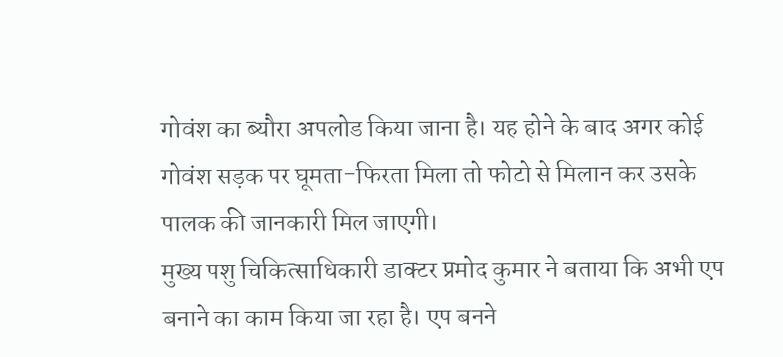गोवंश का ब्यौरा अपलोड किया जाना है। यह होने के बाद अगर कोई गोवंश सड़क पर घूमता-फिरता मिला तो फोटो से मिलान कर उसके पालक की जानकारी मिल जाएगी।
मुख्य पशु चिकित्साधिकारी डाक्टर प्रमोद कुमार ने बताया कि अभी एप बनाने का काम किया जा रहा है। एप बनने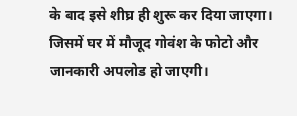के बाद इसे शीघ्र ही शुरू कर दिया जाएगा। जिसमें घर में मौजूद गोवंश के फोटो और जानकारी अपलोड हो जाएगी।